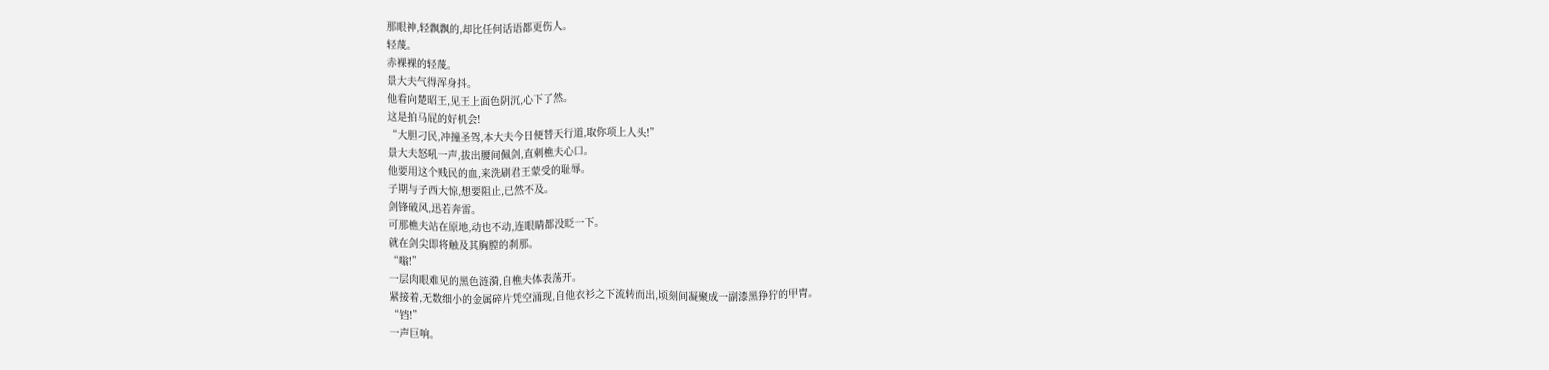那眼神,轻飘飘的,却比任何话语都更伤人。
轻蔑。
赤裸裸的轻蔑。
景大夫气得浑身抖。
他看向楚昭王,见王上面色阴沉,心下了然。
这是拍马屁的好机会!
“大胆刁民,冲撞圣驾,本大夫今日便替天行道,取你项上人头!”
景大夫怒吼一声,拔出腰间佩剑,直刺樵夫心口。
他要用这个贱民的血,来洗刷君王蒙受的耻辱。
子期与子西大惊,想要阻止,已然不及。
剑锋破风,迅若奔雷。
可那樵夫站在原地,动也不动,连眼睛都没眨一下。
就在剑尖即将触及其胸膛的刹那。
“嗡!”
一层肉眼难见的黑色涟漪,自樵夫体表荡开。
紧接着,无数细小的金属碎片凭空涌现,自他衣衫之下流转而出,顷刻间凝聚成一副漆黑狰狞的甲胄。
“铛!”
一声巨响。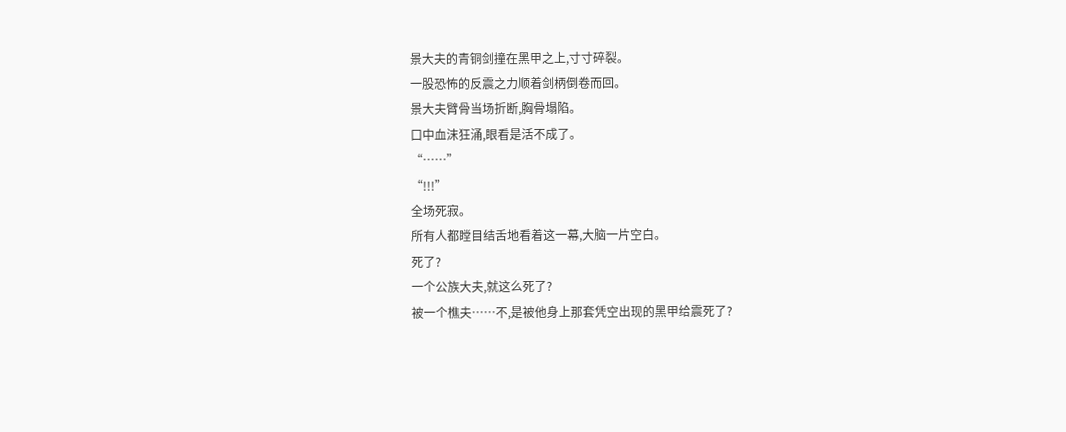景大夫的青铜剑撞在黑甲之上,寸寸碎裂。
一股恐怖的反震之力顺着剑柄倒卷而回。
景大夫臂骨当场折断,胸骨塌陷。
口中血沫狂涌,眼看是活不成了。
“……”
“!!!”
全场死寂。
所有人都瞠目结舌地看着这一幕,大脑一片空白。
死了?
一个公族大夫,就这么死了?
被一个樵夫……不,是被他身上那套凭空出现的黑甲给震死了?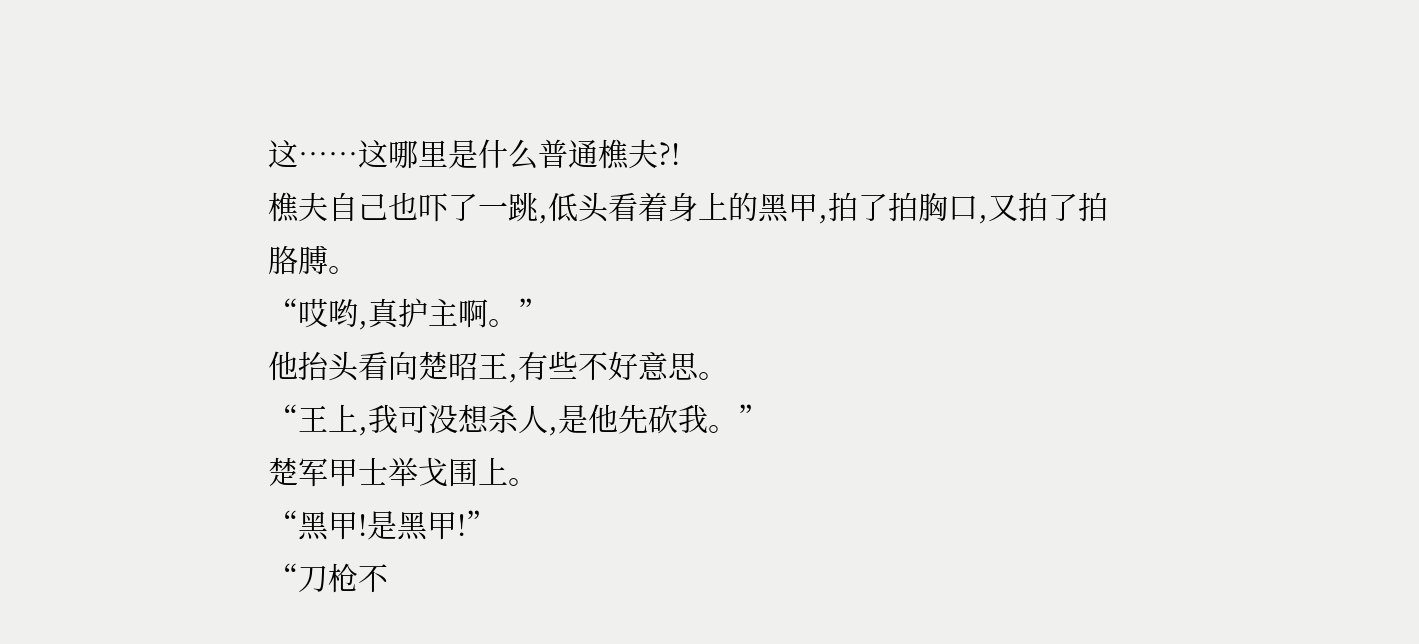这……这哪里是什么普通樵夫?!
樵夫自己也吓了一跳,低头看着身上的黑甲,拍了拍胸口,又拍了拍胳膊。
“哎哟,真护主啊。”
他抬头看向楚昭王,有些不好意思。
“王上,我可没想杀人,是他先砍我。”
楚军甲士举戈围上。
“黑甲!是黑甲!”
“刀枪不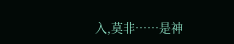入,莫非……是神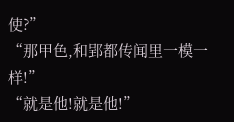使?”
“那甲色,和郢都传闻里一模一样!”
“就是他!就是他!”